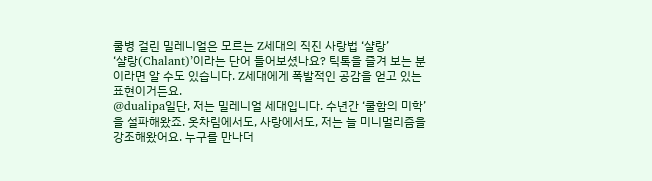쿨병 걸린 밀레니얼은 모르는 Z세대의 직진 사랑법 ‘샬랑’
‘샬랑(Chalant)’이라는 단어 들어보셨나요? 틱톡을 즐겨 보는 분이라면 알 수도 있습니다. Z세대에게 폭발적인 공감을 얻고 있는 표현이거든요.
@dualipa일단, 저는 밀레니얼 세대입니다. 수년간 ‘쿨함의 미학’을 설파해왔죠. 옷차림에서도, 사랑에서도, 저는 늘 미니멀리즘을 강조해왔어요. 누구를 만나더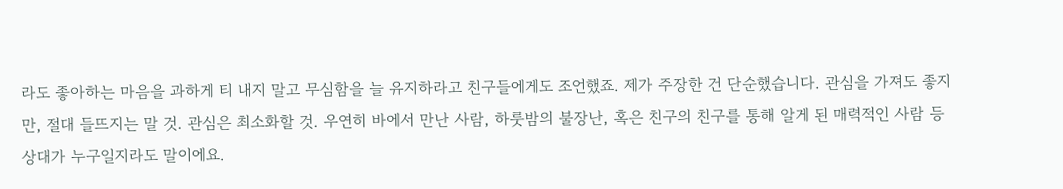라도 좋아하는 마음을 과하게 티 내지 말고 무심함을 늘 유지하라고 친구들에게도 조언했죠. 제가 주장한 건 단순했습니다. 관심을 가져도 좋지만, 절대 들뜨지는 말 것. 관심은 최소화할 것. 우연히 바에서 만난 사람, 하룻밤의 불장난, 혹은 친구의 친구를 통해 알게 된 매력적인 사람 등 상대가 누구일지라도 말이에요.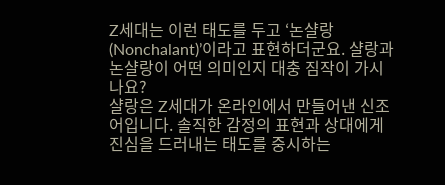Z세대는 이런 태도를 두고 ‘논샬랑(Nonchalant)’이라고 표현하더군요. 샬랑과 논샬랑이 어떤 의미인지 대충 짐작이 가시나요?
샬랑은 Z세대가 온라인에서 만들어낸 신조어입니다. 솔직한 감정의 표현과 상대에게 진심을 드러내는 태도를 중시하는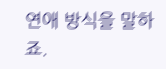연애 방식을 말하죠.